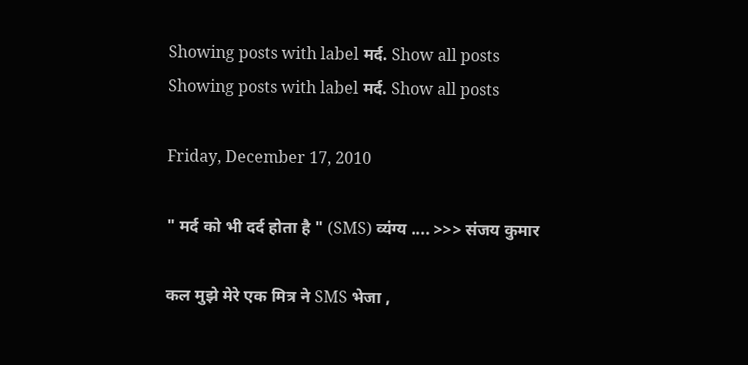Showing posts with label मर्द. Show all posts
Showing posts with label मर्द. Show all posts

Friday, December 17, 2010

" मर्द को भी दर्द होता है " (SMS) व्यंग्य .... >>> संजय कुमार

कल मुझे मेरे एक मित्र ने SMS भेजा ,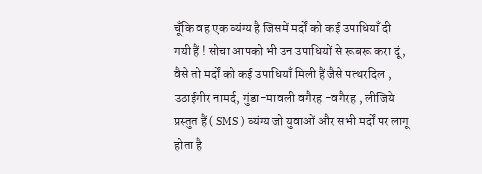चूँकि वह एक व्यंग्य है जिसमें मर्दों को कई उपाधियाँ दी गयी हैं ! सोचा आपको भी उन उपाधियों से रूबरू करा दूं , वैसे तो मर्दों को कई उपाधियाँ मिली हैं जैसे पत्थरदिल , उठाईगीर नामर्द, गुंडा-मावली वगैरह -वगैरह , लीजिये प्रस्तुत हैं ( SMS ) व्यंग्य जो युवाओं और सभी मर्दों पर लागू होता है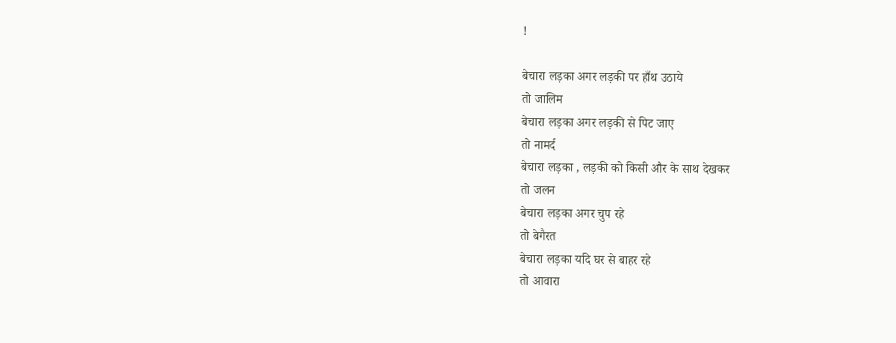!

बेचारा लड़का अगर लड़की पर हाँथ उठाये
तो जालिम
बेचारा लड़का अगर लड़की से पिट जाए
तो नामर्द
बेचारा लड़का , लड़की को किसी और के साथ देखकर
तो जलन
बेचारा लड़का अगर चुप रहे
तो बेगैरत
बेचारा लड़का यदि घर से बाहर रहे
तो आवारा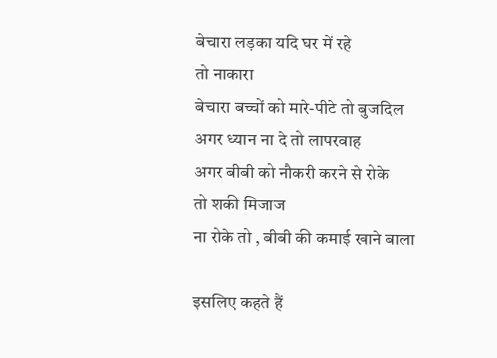बेचारा लड़का यदि घर में रहे
तो नाकारा
बेचारा बच्चों को मारे-पीटे तो बुजदिल
अगर ध्यान ना दे तो लापरवाह
अगर बीबी को नौकरी करने से रोके
तो शकी मिजाज
ना रोके तो , बीबी की कमाई खाने बाला

इसलिए कहते हैं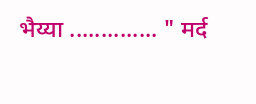भैय्या .............. " मर्द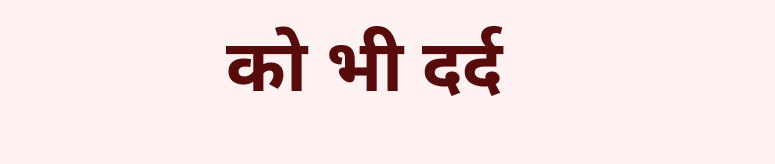को भी दर्द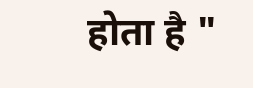होता है "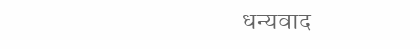धन्यवाद